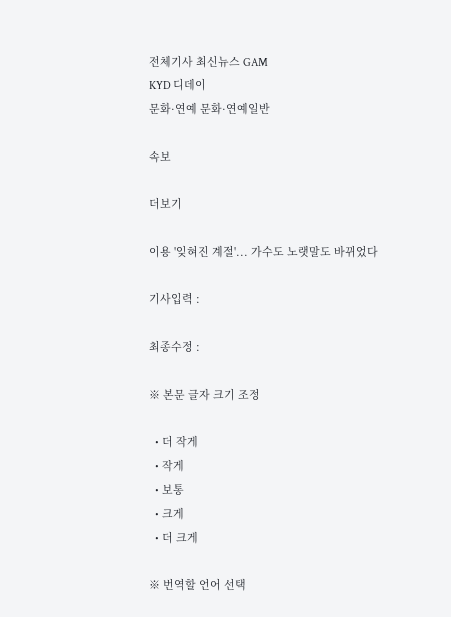전체기사 최신뉴스 GAM
KYD 디데이
문화·연예 문화·연예일반

속보

더보기

이용 '잊혀진 계절'... 가수도 노랫말도 바뀌었다

기사입력 :

최종수정 :

※ 본문 글자 크기 조정

  • 더 작게
  • 작게
  • 보통
  • 크게
  • 더 크게

※ 번역할 언어 선택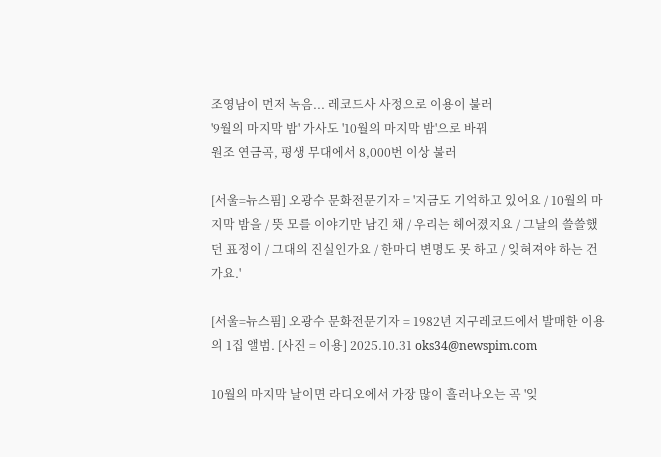조영남이 먼저 녹음... 레코드사 사정으로 이용이 불러
'9월의 마지막 밤' 가사도 '10월의 마지막 밤'으로 바꿔
원조 연금곡, 평생 무대에서 8,000번 이상 불러

[서울=뉴스핌] 오광수 문화전문기자 = '지금도 기억하고 있어요 / 10월의 마지막 밤을 / 뜻 모를 이야기만 남긴 채 / 우리는 헤어졌지요 / 그날의 쓸쓸했던 표정이 / 그대의 진실인가요 / 한마디 변명도 못 하고 / 잊혀져야 하는 건가요.'

[서울=뉴스핌] 오광수 문화전문기자 = 1982년 지구레코드에서 발매한 이용의 1집 앨범. [사진 = 이용] 2025.10.31 oks34@newspim.com

10월의 마지막 날이면 라디오에서 가장 많이 흘러나오는 곡 '잊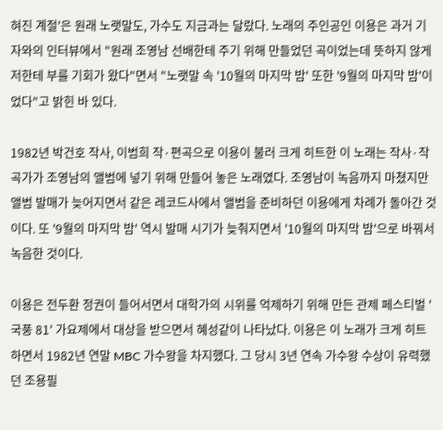혀진 계절'은 원래 노랫말도, 가수도 지금과는 달랐다. 노래의 주인공인 이용은 과거 기자와의 인터뷰에서 "원래 조영남 선배한테 주기 위해 만들었던 곡이었는데 뜻하지 않게 저한테 부를 기회가 왔다"면서 "노랫말 속 '10월의 마지막 밤' 또한 '9월의 마지막 밤'이었다"고 밝힌 바 있다.

1982년 박건호 작사, 이범희 작·편곡으로 이용이 불러 크게 히트한 이 노래는 작사·작곡가가 조영남의 앨범에 넣기 위해 만들어 놓은 노래였다. 조영남이 녹음까지 마쳤지만 앨범 발매가 늦어지면서 같은 레코드사에서 앨범을 준비하던 이용에게 차례가 돌아간 것이다. 또 '9월의 마지막 밤' 역시 발매 시기가 늦춰지면서 '10월의 마지막 밤'으로 바꿔서 녹음한 것이다.

이용은 전두환 정권이 들어서면서 대학가의 시위를 억제하기 위해 만든 관제 페스티벌 '국풍 81' 가요제에서 대상을 받으면서 혜성같이 나타났다. 이용은 이 노래가 크게 히트하면서 1982년 연말 MBC 가수왕을 차지했다. 그 당시 3년 연속 가수왕 수상이 유력했던 조용필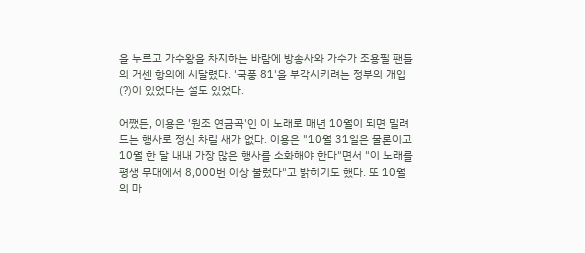을 누르고 가수왕을 차지하는 바람에 방송사와 가수가 조용필 팬들의 거센 항의에 시달렸다. '국풍 81'을 부각시키려는 정부의 개입(?)이 있었다는 설도 있었다.

어쨌든, 이용은 '원조 연금곡'인 이 노래로 매년 10월이 되면 밀려드는 행사로 정신 차릴 새가 없다. 이용은 "10월 31일은 물론이고 10월 한 달 내내 가장 많은 행사를 소화해야 한다"면서 "이 노래를 평생 무대에서 8,000번 이상 불렀다"고 밝히기도 했다. 또 10월의 마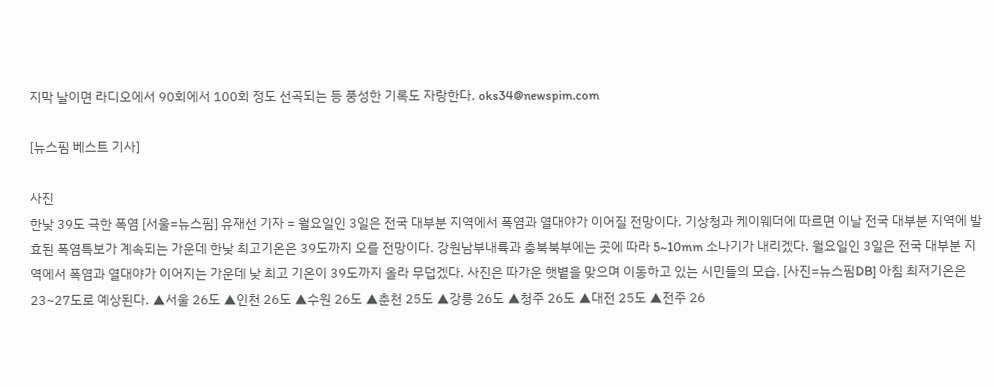지막 날이면 라디오에서 90회에서 100회 정도 선곡되는 등 풍성한 기록도 자랑한다. oks34@newspim.com

[뉴스핌 베스트 기사]

사진
한낮 39도 극한 폭염 [서울=뉴스핌] 유재선 기자 = 월요일인 3일은 전국 대부분 지역에서 폭염과 열대야가 이어질 전망이다. 기상청과 케이웨더에 따르면 이날 전국 대부분 지역에 발효된 폭염특보가 계속되는 가운데 한낮 최고기온은 39도까지 오를 전망이다. 강원남부내륙과 충북북부에는 곳에 따라 5~10mm 소나기가 내리겠다. 월요일인 3일은 전국 대부분 지역에서 폭염과 열대야가 이어지는 가운데 낮 최고 기온이 39도까지 올라 무덥겠다. 사진은 따가운 햇볕을 맞으며 이동하고 있는 시민들의 모습. [사진=뉴스핌DB] 아침 최저기온은 23~27도로 예상된다. ▲서울 26도 ▲인천 26도 ▲수원 26도 ▲춘천 25도 ▲강릉 26도 ▲청주 26도 ▲대전 25도 ▲전주 26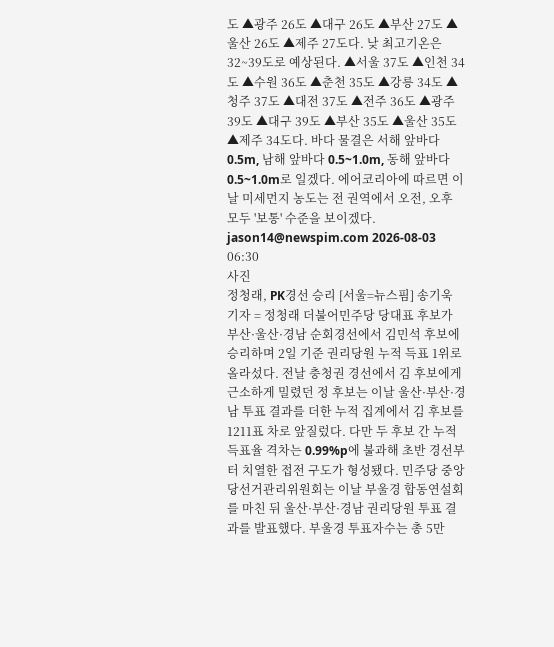도 ▲광주 26도 ▲대구 26도 ▲부산 27도 ▲울산 26도 ▲제주 27도다. 낮 최고기온은 32~39도로 예상된다. ▲서울 37도 ▲인천 34도 ▲수원 36도 ▲춘천 35도 ▲강릉 34도 ▲청주 37도 ▲대전 37도 ▲전주 36도 ▲광주 39도 ▲대구 39도 ▲부산 35도 ▲울산 35도 ▲제주 34도다. 바다 물결은 서해 앞바다 0.5m, 남해 앞바다 0.5~1.0m, 동해 앞바다 0.5~1.0m로 일겠다. 에어코리아에 따르면 이날 미세먼지 농도는 전 권역에서 오전, 오후 모두 '보통' 수준을 보이겠다. jason14@newspim.com 2026-08-03 06:30
사진
정청래, PK경선 승리 [서울=뉴스핌] 송기욱 기자 = 정청래 더불어민주당 당대표 후보가 부산·울산·경남 순회경선에서 김민석 후보에 승리하며 2일 기준 권리당원 누적 득표 1위로 올라섰다. 전날 충청권 경선에서 김 후보에게 근소하게 밀렸던 정 후보는 이날 울산·부산·경남 투표 결과를 더한 누적 집계에서 김 후보를 1211표 차로 앞질렀다. 다만 두 후보 간 누적 득표율 격차는 0.99%p에 불과해 초반 경선부터 치열한 접전 구도가 형성됐다. 민주당 중앙당선거관리위원회는 이날 부울경 합동연설회를 마친 뒤 울산·부산·경남 권리당원 투표 결과를 발표했다. 부울경 투표자수는 총 5만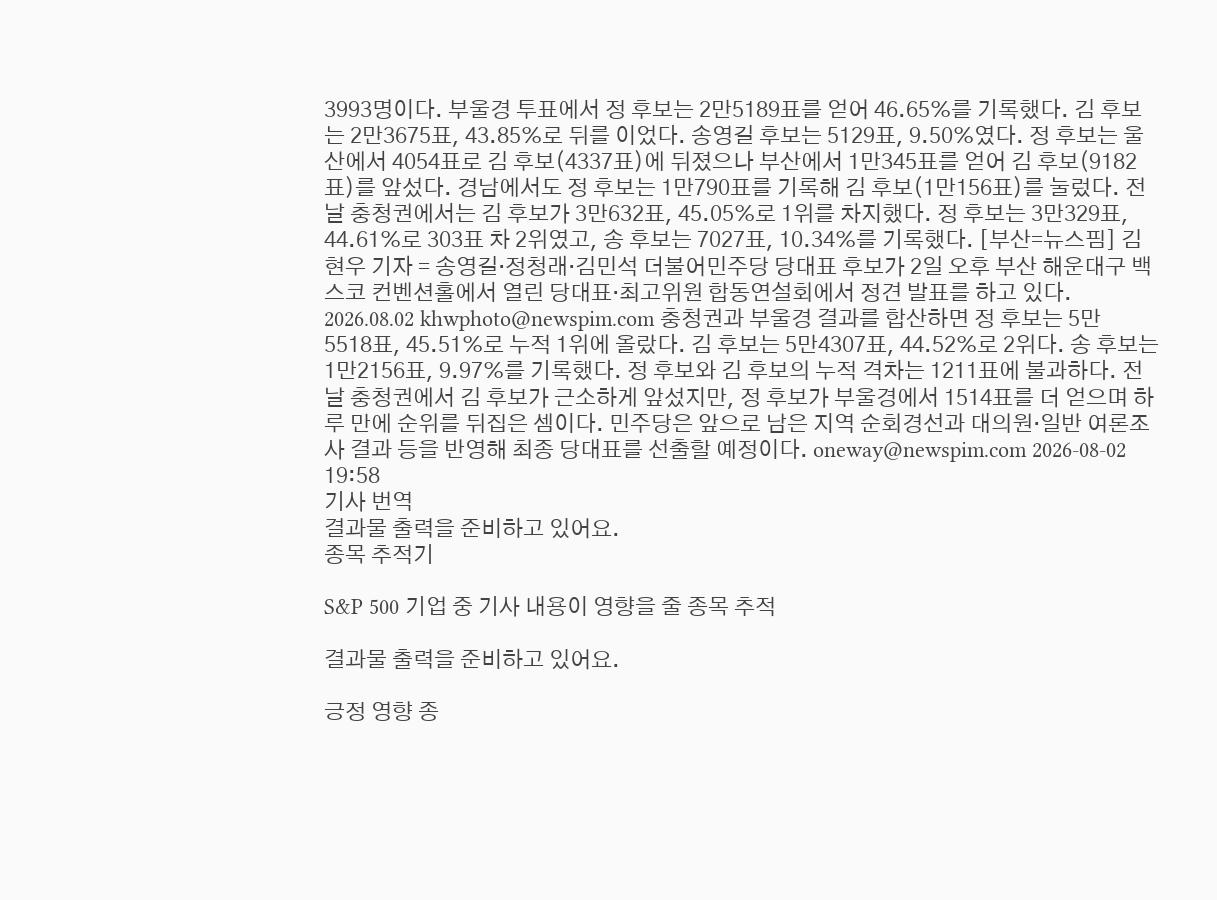3993명이다. 부울경 투표에서 정 후보는 2만5189표를 얻어 46.65%를 기록했다. 김 후보는 2만3675표, 43.85%로 뒤를 이었다. 송영길 후보는 5129표, 9.50%였다. 정 후보는 울산에서 4054표로 김 후보(4337표)에 뒤졌으나 부산에서 1만345표를 얻어 김 후보(9182표)를 앞섰다. 경남에서도 정 후보는 1만790표를 기록해 김 후보(1만156표)를 눌렀다. 전날 충청권에서는 김 후보가 3만632표, 45.05%로 1위를 차지했다. 정 후보는 3만329표, 44.61%로 303표 차 2위였고, 송 후보는 7027표, 10.34%를 기록했다. [부산=뉴스핌] 김현우 기자 = 송영길·정청래·김민석 더불어민주당 당대표 후보가 2일 오후 부산 해운대구 백스코 컨벤션홀에서 열린 당대표·최고위원 합동연설회에서 정견 발표를 하고 있다. 2026.08.02 khwphoto@newspim.com 충청권과 부울경 결과를 합산하면 정 후보는 5만5518표, 45.51%로 누적 1위에 올랐다. 김 후보는 5만4307표, 44.52%로 2위다. 송 후보는 1만2156표, 9.97%를 기록했다. 정 후보와 김 후보의 누적 격차는 1211표에 불과하다. 전날 충청권에서 김 후보가 근소하게 앞섰지만, 정 후보가 부울경에서 1514표를 더 얻으며 하루 만에 순위를 뒤집은 셈이다. 민주당은 앞으로 남은 지역 순회경선과 대의원·일반 여론조사 결과 등을 반영해 최종 당대표를 선출할 예정이다. oneway@newspim.com 2026-08-02 19:58
기사 번역
결과물 출력을 준비하고 있어요.
종목 추적기

S&P 500 기업 중 기사 내용이 영향을 줄 종목 추적

결과물 출력을 준비하고 있어요.

긍정 영향 종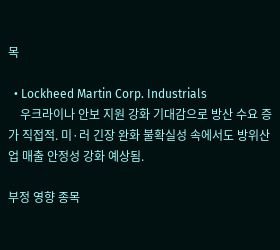목

  • Lockheed Martin Corp. Industrials
    우크라이나 안보 지원 강화 기대감으로 방산 수요 증가 직접적. 미·러 긴장 완화 불확실성 속에서도 방위산업 매출 안정성 강화 예상됨.

부정 영향 종목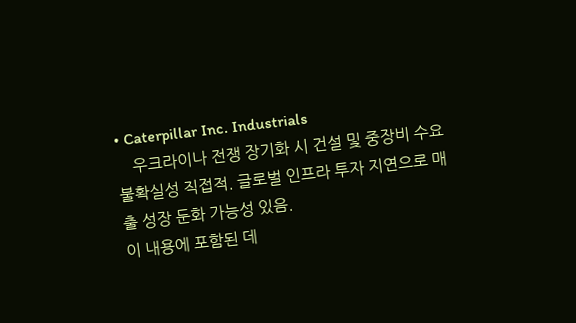• Caterpillar Inc. Industrials
    우크라이나 전쟁 장기화 시 건설 및 중장비 수요 불확실성 직접적. 글로벌 인프라 투자 지연으로 매출 성장 둔화 가능성 있음.
이 내용에 포함된 데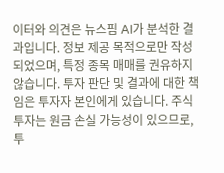이터와 의견은 뉴스핌 AI가 분석한 결과입니다. 정보 제공 목적으로만 작성되었으며, 특정 종목 매매를 권유하지 않습니다. 투자 판단 및 결과에 대한 책임은 투자자 본인에게 있습니다. 주식 투자는 원금 손실 가능성이 있으므로, 투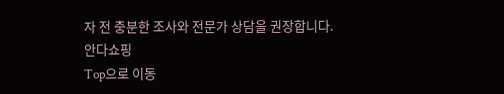자 전 충분한 조사와 전문가 상담을 권장합니다.
안다쇼핑
Top으로 이동